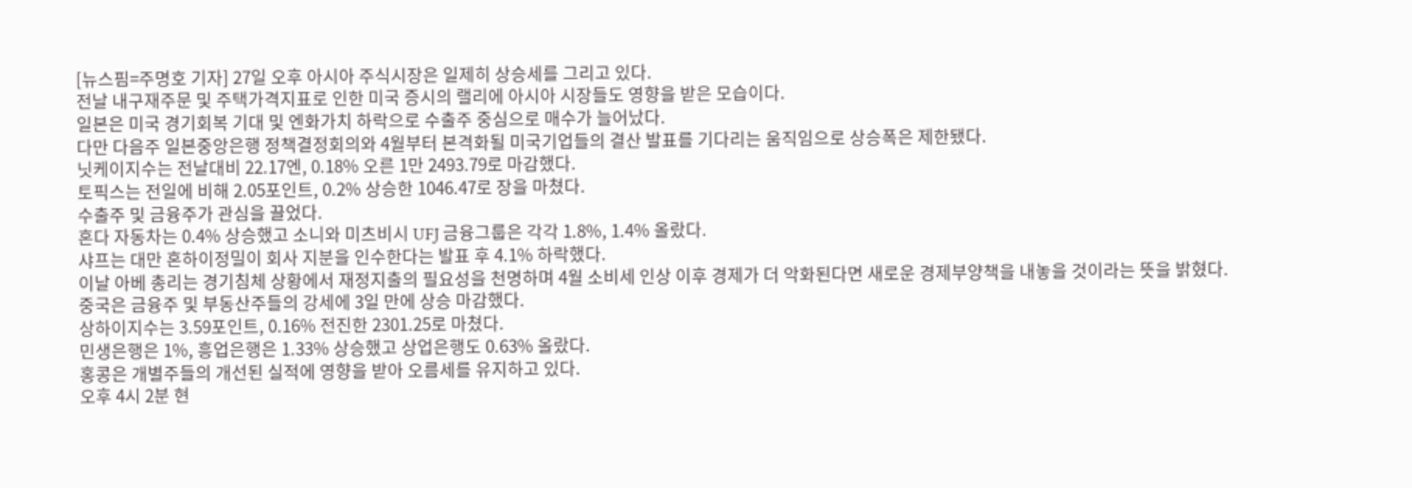[뉴스핌=주명호 기자] 27일 오후 아시아 주식시장은 일제히 상승세를 그리고 있다.
전날 내구재주문 및 주택가격지표로 인한 미국 증시의 랠리에 아시아 시장들도 영향을 받은 모습이다.
일본은 미국 경기회복 기대 및 엔화가치 하락으로 수출주 중심으로 매수가 늘어났다.
다만 다음주 일본중앙은행 정책결정회의와 4월부터 본격화될 미국기업들의 결산 발표를 기다리는 움직임으로 상승폭은 제한됐다.
닛케이지수는 전날대비 22.17엔, 0.18% 오른 1만 2493.79로 마감했다.
토픽스는 전일에 비해 2.05포인트, 0.2% 상승한 1046.47로 장을 마쳤다.
수출주 및 금융주가 관심을 끌었다.
혼다 자동차는 0.4% 상승했고 소니와 미츠비시 UFJ 금융그룹은 각각 1.8%, 1.4% 올랐다.
샤프는 대만 혼하이정밀이 회사 지분을 인수한다는 발표 후 4.1% 하락했다.
이날 아베 총리는 경기침체 상황에서 재정지출의 필요성을 천명하며 4월 소비세 인상 이후 경제가 더 악화된다면 새로운 경제부양책을 내놓을 것이라는 뜻을 밝혔다.
중국은 금융주 및 부동산주들의 강세에 3일 만에 상승 마감했다.
상하이지수는 3.59포인트, 0.16% 전진한 2301.25로 마쳤다.
민생은행은 1%, 흥업은행은 1.33% 상승했고 상업은행도 0.63% 올랐다.
홍콩은 개별주들의 개선된 실적에 영향을 받아 오름세를 유지하고 있다.
오후 4시 2분 현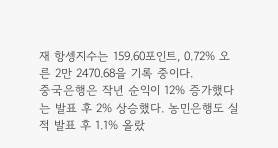재 항셍지수는 159.60포인트, 0.72% 오른 2만 2470.68을 기록 중이다.
중국은행은 작년 순익이 12% 증가했다는 발표 후 2% 상승했다. 농민은행도 실적 발표 후 1.1% 올랐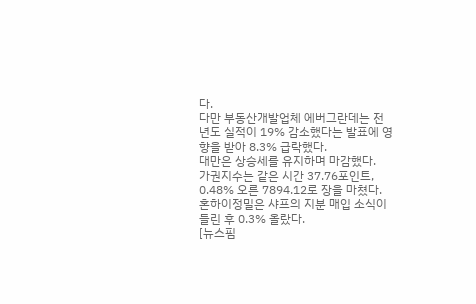다.
다만 부동산개발업체 에버그란데는 전년도 실적이 19% 감소했다는 발표에 영향을 받아 8.3% 급락했다.
대만은 상승세를 유지하며 마감했다.
가권지수는 같은 시간 37.76포인트, 0.48% 오른 7894.12로 장을 마쳤다.
혼하이정밀은 샤프의 지분 매입 소식이 들린 후 0.3% 올랐다.
[뉴스핌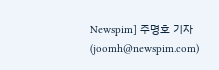Newspim] 주명호 기자 (joomh@newspim.com)